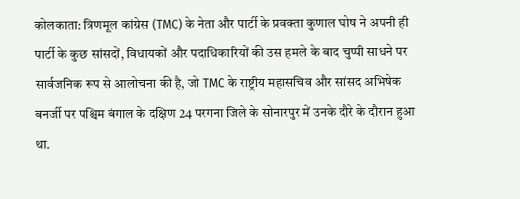कोलकाता: त्रिणमूल कांग्रेस (TMC) के नेता और पार्टी के प्रवक्ता कुणाल घोष ने अपनी ही पार्टी के कुछ सांसदों, विधायकों और पदाधिकारियों की उस हमले के बाद चुप्पी साधने पर सार्वजनिक रूप से आलोचना की है, जो TMC के राष्ट्रीय महासचिव और सांसद अभिषेक बनर्जी पर पश्चिम बंगाल के दक्षिण 24 परगना जिले के सोनारपुर में उनके दौरे के दौरान हुआ था.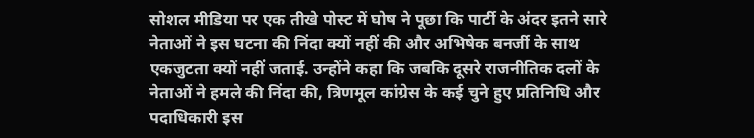सोशल मीडिया पर एक तीखे पोस्ट में घोष ने पूछा कि पार्टी के अंदर इतने सारे नेताओं ने इस घटना की निंदा क्यों नहीं की और अभिषेक बनर्जी के साथ एकजुटता क्यों नहीं जताई. उन्होंने कहा कि जबकि दूसरे राजनीतिक दलों के नेताओं ने हमले की निंदा की, त्रिणमूल कांग्रेस के कई चुने हुए प्रतिनिधि और पदाधिकारी इस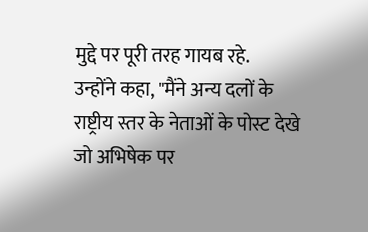मुद्दे पर पूरी तरह गायब रहे.
उन्होंने कहा, "मैंने अन्य दलों के राष्ट्रीय स्तर के नेताओं के पोस्ट देखे जो अभिषेक पर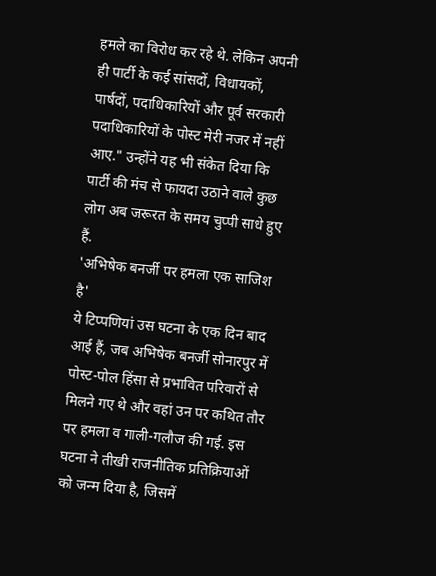हमले का विरोध कर रहे थे. लेकिन अपनी ही पार्टी के कई सांसदों, विधायकों, पार्षदों, पदाधिकारियों और पूर्व सरकारी पदाधिकारियों के पोस्ट मेरी नजर में नहीं आए." उन्होंने यह भी संकेत दिया कि पार्टी की मंच से फायदा उठाने वाले कुछ लोग अब जरूरत के समय चुप्पी साधे हुए हैं.
'अभिषेक बनर्जी पर हमला एक साजिश है'
ये टिप्पणियां उस घटना के एक दिन बाद आई हैं, जब अभिषेक बनर्जी सोनारपुर में पोस्ट-पोल हिंसा से प्रभावित परिवारों से मिलने गए थे और वहां उन पर कथित तौर पर हमला व गाली-गलौज की गई. इस घटना ने तीखी राजनीतिक प्रतिक्रियाओं को जन्म दिया है, जिसमें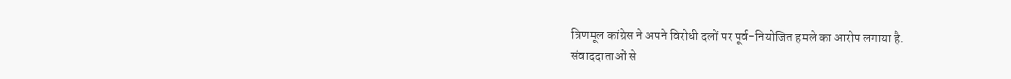त्रिणमूल कांग्रेस ने अपने विरोधी दलों पर पूर्व-नियोजित हमले का आरोप लगाया है.
संवाददाताओं से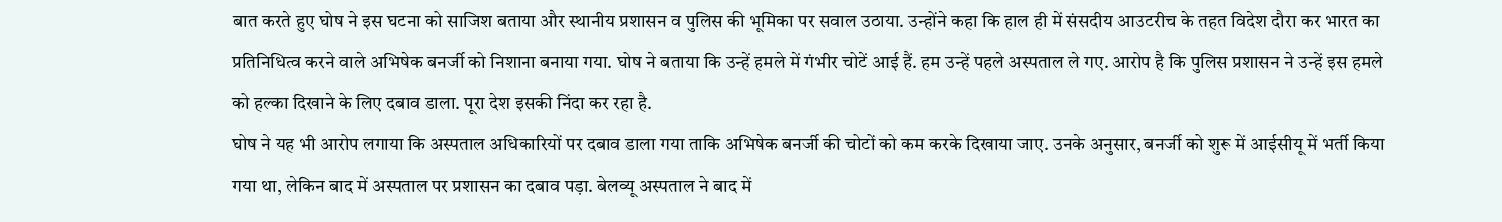बात करते हुए घोष ने इस घटना को साजिश बताया और स्थानीय प्रशासन व पुलिस की भूमिका पर सवाल उठाया. उन्होंने कहा कि हाल ही में संसदीय आउटरीच के तहत विदेश दौरा कर भारत का प्रतिनिधित्व करने वाले अभिषेक बनर्जी को निशाना बनाया गया. घोष ने बताया कि उन्हें हमले में गंभीर चोटें आई हैं. हम उन्हें पहले अस्पताल ले गए. आरोप है कि पुलिस प्रशासन ने उन्हें इस हमले को हल्का दिखाने के लिए दबाव डाला. पूरा देश इसकी निंदा कर रहा है.
घोष ने यह भी आरोप लगाया कि अस्पताल अधिकारियों पर दबाव डाला गया ताकि अभिषेक बनर्जी की चोटों को कम करके दिखाया जाए. उनके अनुसार, बनर्जी को शुरू में आईसीयू में भर्ती किया गया था, लेकिन बाद में अस्पताल पर प्रशासन का दबाव पड़ा. बेलव्यू अस्पताल ने बाद में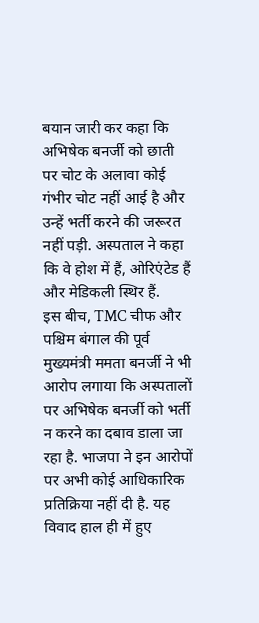बयान जारी कर कहा कि अभिषेक बनर्जी को छाती पर चोट के अलावा कोई गंभीर चोट नहीं आई है और उन्हें भर्ती करने की जरूरत नहीं पड़ी. अस्पताल ने कहा कि वे होश में हैं, ओरिएंटेड हैं और मेडिकली स्थिर हैं.
इस बीच, TMC चीफ और पश्चिम बंगाल की पूर्व मुख्यमंत्री ममता बनर्जी ने भी आरोप लगाया कि अस्पतालों पर अभिषेक बनर्जी को भर्ती न करने का दबाव डाला जा रहा है. भाजपा ने इन आरोपों पर अभी कोई आधिकारिक प्रतिक्रिया नहीं दी है. यह विवाद हाल ही में हुए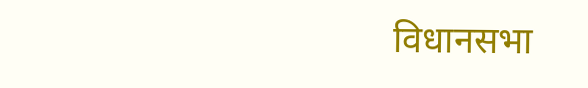विधानसभा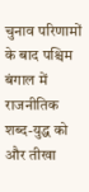चुनाव परिणामों के बाद पश्चिम बंगाल में राजनीतिक शब्द-युद्ध को और तीखा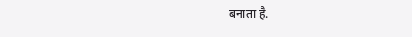बनाता है.